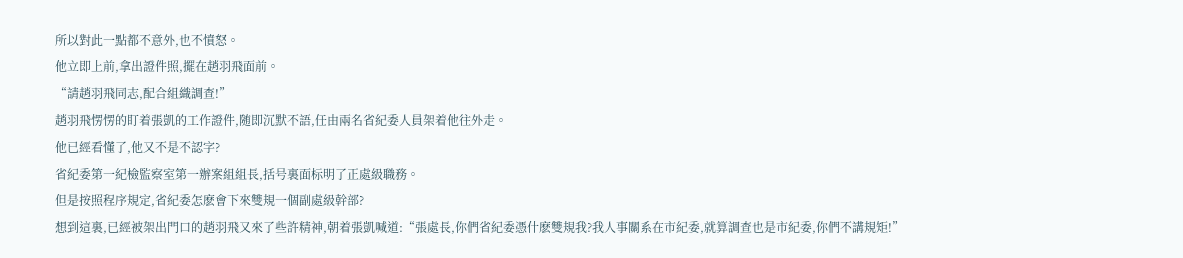所以對此一點都不意外,也不憤怒。
他立即上前,拿出證件照,擺在趙羽飛面前。
“請趙羽飛同志,配合組織調查!”
趙羽飛愣愣的盯着張凱的工作證件,随即沉默不語,任由兩名省紀委人員架着他往外走。
他已經看懂了,他又不是不認字?
省紀委第一紀檢監察室第一辦案組組長,括号裏面标明了正處級職務。
但是按照程序規定,省紀委怎麽會下來雙規一個副處級幹部?
想到這裏,已經被架出門口的趙羽飛又來了些許精神,朝着張凱喊道:“張處長,你們省紀委憑什麽雙規我?我人事關系在市紀委,就算調查也是市紀委,你們不講規矩!”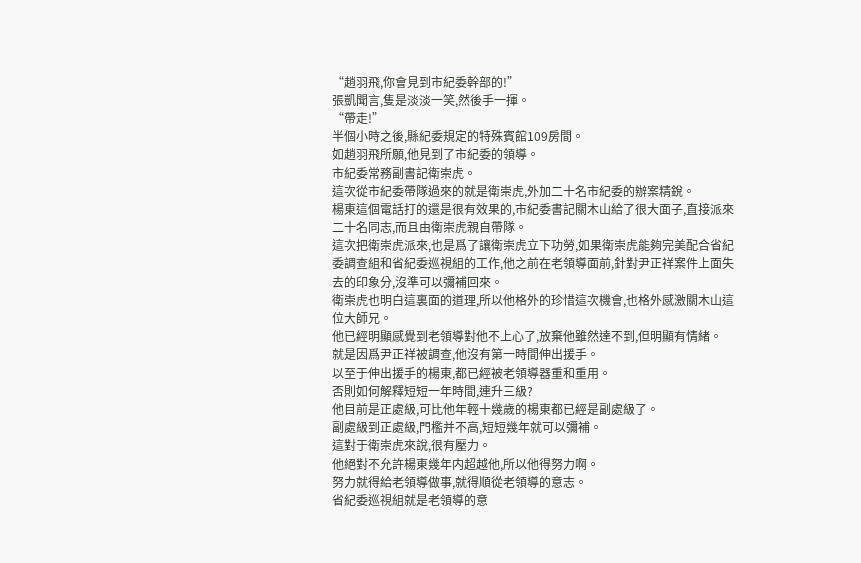“趙羽飛,你會見到市紀委幹部的!”
張凱聞言,隻是淡淡一笑,然後手一揮。
“帶走!”
半個小時之後,縣紀委規定的特殊賓館109房間。
如趙羽飛所願,他見到了市紀委的領導。
市紀委常務副書記衛崇虎。
這次從市紀委帶隊過來的就是衛崇虎,外加二十名市紀委的辦案精銳。
楊東這個電話打的還是很有效果的,市紀委書記關木山給了很大面子,直接派來二十名同志,而且由衛崇虎親自帶隊。
這次把衛崇虎派來,也是爲了讓衛崇虎立下功勞,如果衛崇虎能夠完美配合省紀委調查組和省紀委巡視組的工作,他之前在老領導面前,針對尹正祥案件上面失去的印象分,沒準可以彌補回來。
衛崇虎也明白這裏面的道理,所以他格外的珍惜這次機會,也格外感激關木山這位大師兄。
他已經明顯感覺到老領導對他不上心了,放棄他雖然達不到,但明顯有情緒。
就是因爲尹正祥被調查,他沒有第一時間伸出援手。
以至于伸出援手的楊東,都已經被老領導器重和重用。
否則如何解釋短短一年時間,連升三級?
他目前是正處級,可比他年輕十幾歲的楊東都已經是副處級了。
副處級到正處級,門檻并不高,短短幾年就可以彌補。
這對于衛崇虎來說,很有壓力。
他絕對不允許楊東幾年内超越他,所以他得努力啊。
努力就得給老領導做事,就得順從老領導的意志。
省紀委巡視組就是老領導的意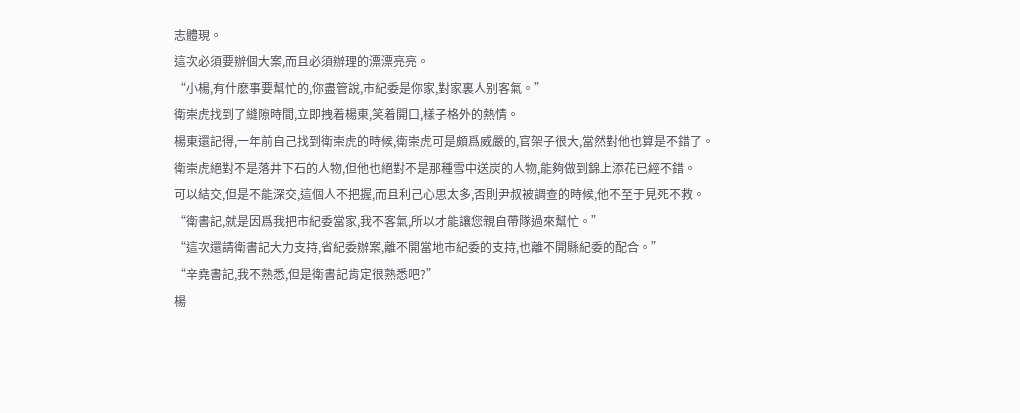志體現。
這次必須要辦個大案,而且必須辦理的漂漂亮亮。
“小楊,有什麽事要幫忙的,你盡管說,市紀委是你家,對家裏人别客氣。”
衛崇虎找到了縫隙時間,立即拽着楊東,笑着開口,樣子格外的熱情。
楊東還記得,一年前自己找到衛崇虎的時候,衛崇虎可是頗爲威嚴的,官架子很大,當然對他也算是不錯了。
衛崇虎絕對不是落井下石的人物,但他也絕對不是那種雪中送炭的人物,能夠做到錦上添花已經不錯。
可以結交,但是不能深交,這個人不把握,而且利己心思太多,否則尹叔被調查的時候,他不至于見死不救。
“衛書記,就是因爲我把市紀委當家,我不客氣,所以才能讓您親自帶隊過來幫忙。”
“這次還請衛書記大力支持,省紀委辦案,離不開當地市紀委的支持,也離不開縣紀委的配合。”
“辛堯書記,我不熟悉,但是衛書記肯定很熟悉吧?”
楊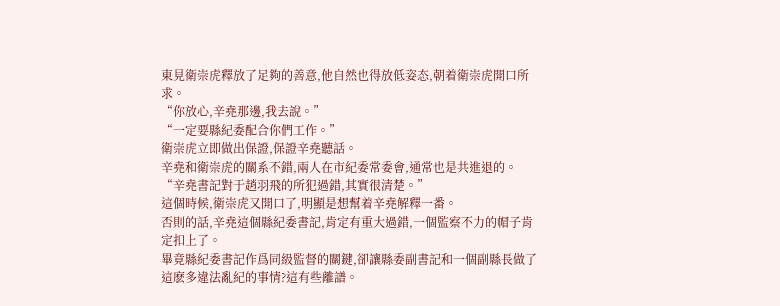東見衛崇虎釋放了足夠的善意,他自然也得放低姿态,朝着衛崇虎開口所求。
“你放心,辛堯那邊,我去說。”
“一定要縣紀委配合你們工作。”
衛崇虎立即做出保證,保證辛堯聽話。
辛堯和衛崇虎的關系不錯,兩人在市紀委常委會,通常也是共進退的。
“辛堯書記對于趙羽飛的所犯過錯,其實很清楚。”
這個時候,衛崇虎又開口了,明顯是想幫着辛堯解釋一番。
否則的話,辛堯這個縣紀委書記,肯定有重大過錯,一個監察不力的帽子肯定扣上了。
畢竟縣紀委書記作爲同級監督的關鍵,卻讓縣委副書記和一個副縣長做了這麽多違法亂紀的事情?這有些離譜。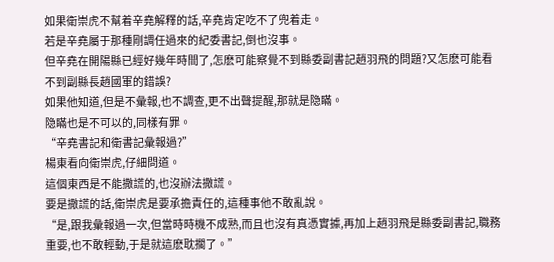如果衛崇虎不幫着辛堯解釋的話,辛堯肯定吃不了兜着走。
若是辛堯屬于那種剛調任過來的紀委書記,倒也沒事。
但辛堯在開陽縣已經好幾年時間了,怎麽可能察覺不到縣委副書記趙羽飛的問題?又怎麽可能看不到副縣長趙國軍的錯誤?
如果他知道,但是不彙報,也不調查,更不出聲提醒,那就是隐瞞。
隐瞞也是不可以的,同樣有罪。
“辛堯書記和衛書記彙報過?”
楊東看向衛崇虎,仔細問道。
這個東西是不能撒謊的,也沒辦法撒謊。
要是撒謊的話,衛崇虎是要承擔責任的,這種事他不敢亂說。
“是,跟我彙報過一次,但當時時機不成熟,而且也沒有真憑實據,再加上趙羽飛是縣委副書記,職務重要,也不敢輕動,于是就這麽耽擱了。”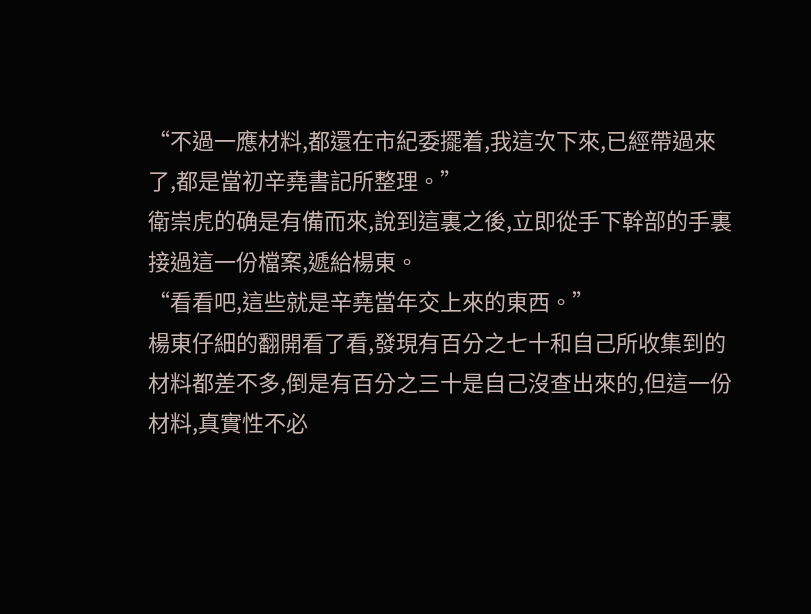“不過一應材料,都還在市紀委擺着,我這次下來,已經帶過來了,都是當初辛堯書記所整理。”
衛崇虎的确是有備而來,說到這裏之後,立即從手下幹部的手裏接過這一份檔案,遞給楊東。
“看看吧,這些就是辛堯當年交上來的東西。”
楊東仔細的翻開看了看,發現有百分之七十和自己所收集到的材料都差不多,倒是有百分之三十是自己沒查出來的,但這一份材料,真實性不必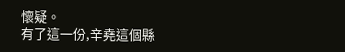懷疑。
有了這一份,辛堯這個縣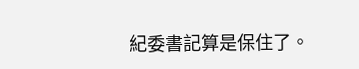紀委書記算是保住了。